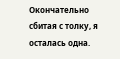Окончательно сбитая с толку, я осталась одна.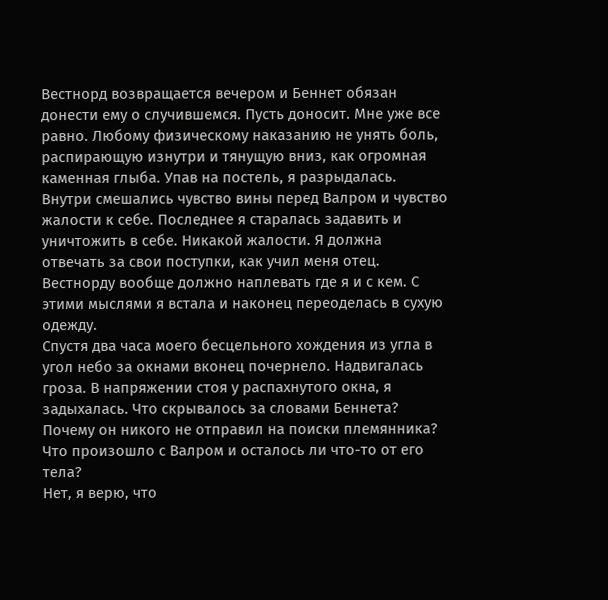Вестнорд возвращается вечером и Беннет обязан донести ему о случившемся. Пусть доносит. Мне уже все равно. Любому физическому наказанию не унять боль, распирающую изнутри и тянущую вниз, как огромная каменная глыба. Упав на постель, я разрыдалась. Внутри смешались чувство вины перед Валром и чувство жалости к себе. Последнее я старалась задавить и уничтожить в себе. Никакой жалости. Я должна отвечать за свои поступки, как учил меня отец. Вестнорду вообще должно наплевать где я и с кем. С этими мыслями я встала и наконец переоделась в сухую одежду.
Спустя два часа моего бесцельного хождения из угла в угол небо за окнами вконец почернело. Надвигалась гроза. В напряжении стоя у распахнутого окна, я задыхалась. Что скрывалось за словами Беннета? Почему он никого не отправил на поиски племянника? Что произошло с Валром и осталось ли что-то от его тела?
Нет, я верю, что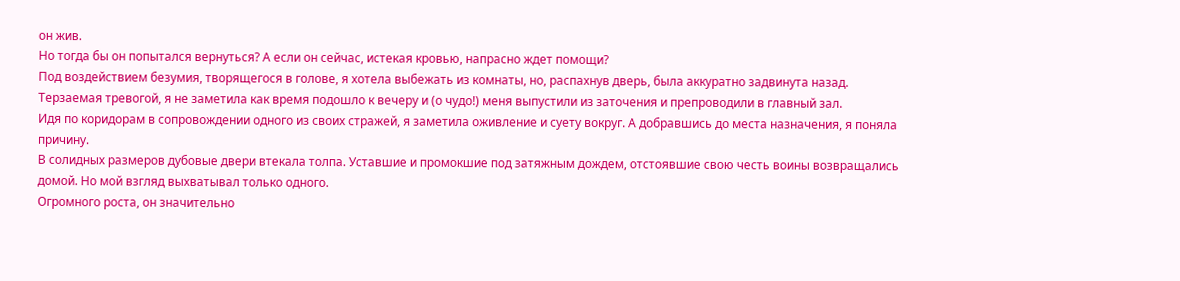он жив.
Но тогда бы он попытался вернуться? А если он сейчас, истекая кровью, напрасно ждет помощи?
Под воздействием безумия, творящегося в голове, я хотела выбежать из комнаты, но, распахнув дверь, была аккуратно задвинута назад. Терзаемая тревогой, я не заметила как время подошло к вечеру и (о чудо!) меня выпустили из заточения и препроводили в главный зал.
Идя по коридорам в сопровождении одного из своих стражей, я заметила оживление и суету вокруг. А добравшись до места назначения, я поняла причину.
В солидных размеров дубовые двери втекала толпа. Уставшие и промокшие под затяжным дождем, отстоявшие свою честь воины возвращались домой. Но мой взгляд выхватывал только одного.
Огромного роста, он значительно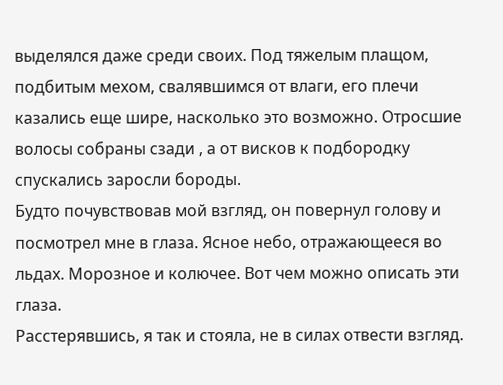выделялся даже среди своих. Под тяжелым плащом, подбитым мехом, свалявшимся от влаги, его плечи казались еще шире, насколько это возможно. Отросшие волосы собраны сзади , а от висков к подбородку спускались заросли бороды.
Будто почувствовав мой взгляд, он повернул голову и посмотрел мне в глаза. Ясное небо, отражающееся во льдах. Морозное и колючее. Вот чем можно описать эти глаза.
Расстерявшись, я так и стояла, не в силах отвести взгляд.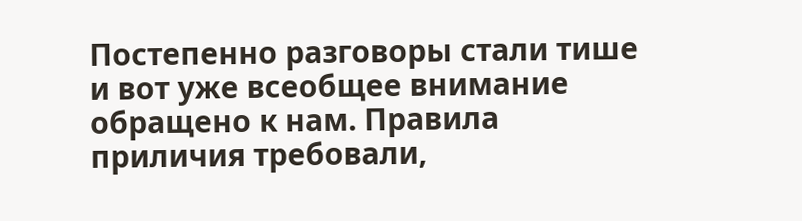Постепенно разговоры стали тише и вот уже всеобщее внимание обращено к нам. Правила приличия требовали,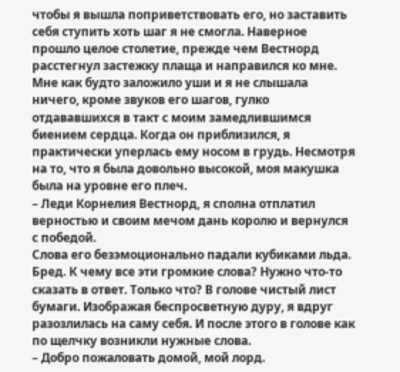чтобы я вышла поприветствовать его, но заставить себя ступить хоть шаг я не смогла. Наверное прошло целое столетие, прежде чем Вестнорд расстегнул застежку плаща и направился ко мне.
Мне как будто заложило уши и я не слышала ничего, кроме звуков его шагов, гулко отдававшихся в такт с моим замедлившимся биением сердца. Когда он приблизился, я практически уперлась ему носом в грудь. Несмотря на то, что я была довольно высокой, моя макушка была на уровне его плеч.
– Леди Корнелия Вестнорд, я сполна отплатил верностью и своим мечом дань королю и вернулся с победой.
Слова его безэмоционально падали кубиками льда. Бред. К чему все эти громкие слова? Нужно что-то сказать в ответ. Только что? В голове чистый лист бумаги. Изображая беспросветную дуру, я вдруг разозлилась на саму себя. И после этого в голове как по щелчку возникли нужные слова.
– Добро пожаловать домой, мой лорд.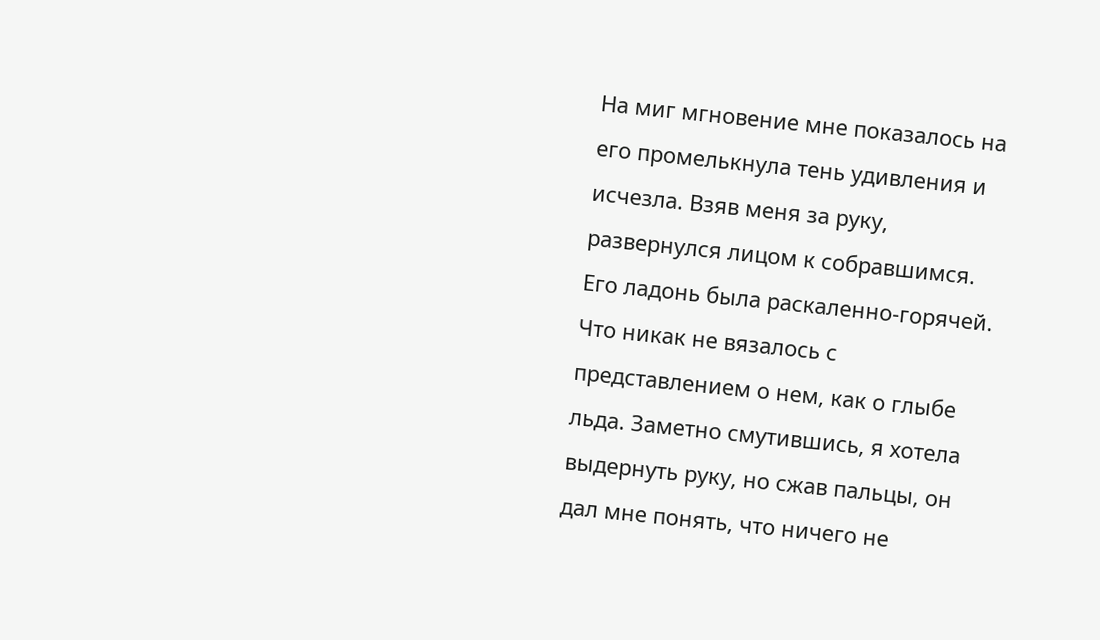На миг мгновение мне показалось на его промелькнула тень удивления и исчезла. Взяв меня за руку, развернулся лицом к собравшимся. Его ладонь была раскаленно-горячей. Что никак не вязалось с представлением о нем, как о глыбе льда. Заметно смутившись, я хотела выдернуть руку, но сжав пальцы, он дал мне понять, что ничего не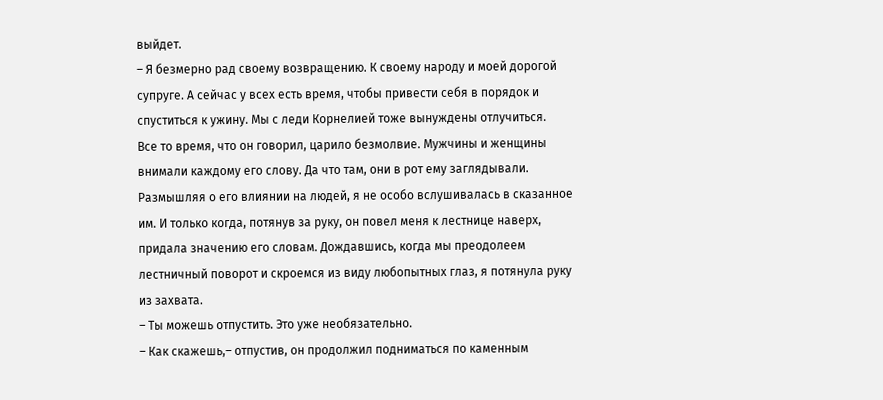выйдет.
– Я безмерно рад своему возвращению. К своему народу и моей дорогой супруге. А сейчас у всех есть время, чтобы привести себя в порядок и спуститься к ужину. Мы с леди Корнелией тоже вынуждены отлучиться.
Все то время, что он говорил, царило безмолвие. Мужчины и женщины внимали каждому его слову. Да что там, они в рот ему заглядывали. Размышляя о его влиянии на людей, я не особо вслушивалась в сказанное им. И только когда, потянув за руку, он повел меня к лестнице наверх, придала значению его словам. Дождавшись, когда мы преодолеем лестничный поворот и скроемся из виду любопытных глаз, я потянула руку из захвата.
– Ты можешь отпустить. Это уже необязательно.
– Как скажешь,– отпустив, он продолжил подниматься по каменным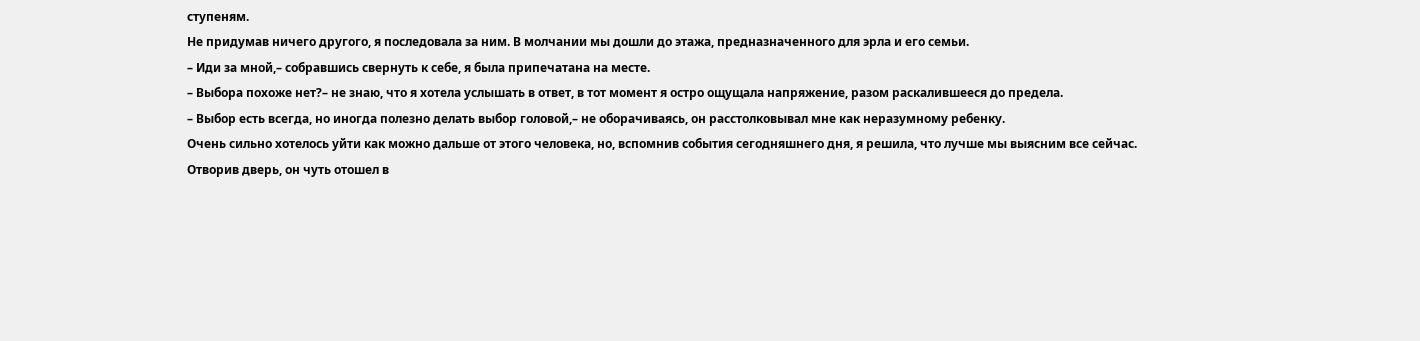ступеням.
Не придумав ничего другого, я последовала за ним. В молчании мы дошли до этажа, предназначенного для эрла и его семьи.
– Иди за мной,– собравшись свернуть к себе, я была припечатана на месте.
– Выбора похоже нет?– не знаю, что я хотела услышать в ответ, в тот момент я остро ощущала напряжение, разом раскалившееся до предела.
– Выбор есть всегда, но иногда полезно делать выбор головой,– не оборачиваясь, он расстолковывал мне как неразумному ребенку.
Очень сильно хотелось уйти как можно дальше от этого человека, но, вспомнив события сегодняшнего дня, я решила, что лучше мы выясним все сейчас.
Отворив дверь, он чуть отошел в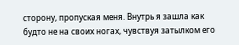сторону, пропуская меня. Внутрь я зашла как будто не на своих ногах, чувствуя затылком его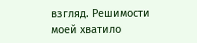взгляд. Решимости моей хватило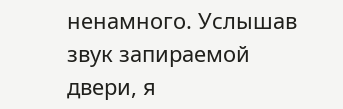ненамного. Услышав звук запираемой двери, я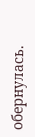обернулась.